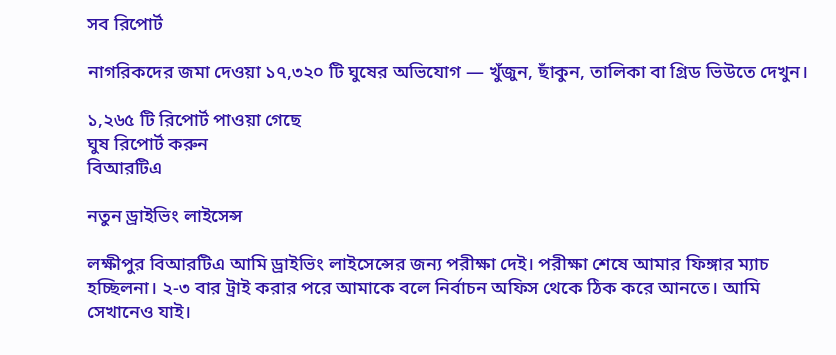সব রিপোর্ট

নাগরিকদের জমা দেওয়া ১৭,৩২০ টি ঘুষের অভিযোগ — খুঁজুন, ছাঁকুন, তালিকা বা গ্রিড ভিউতে দেখুন।

১,২৬৫ টি রিপোর্ট পাওয়া গেছে
ঘুষ রিপোর্ট করুন
বিআরটিএ

নতুন ড্রাইভিং লাইসেন্স

লক্ষীপুর বিআরটিএ আমি ড্রাইভিং লাইসেন্সের জন্য পরীক্ষা দেই। পরীক্ষা শেষে আমার ফিঙ্গার ম্যাচ হচ্ছিলনা। ২-৩ বার ট্রাই করার পরে আমাকে বলে নির্বাচন অফিস থেকে ঠিক করে আনতে। আমি সেখানেও যাই।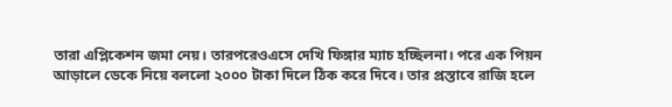তারা এপ্লিকেশন জমা নেয়। তারপরেওএসে দেখি ফিঙ্গার ম্যাচ হচ্ছিলনা। পরে এক পিয়ন আড়ালে ডেকে নিয়ে বললো ২০০০ টাকা দিলে ঠিক করে দিবে। তার প্রস্তাবে রাজি হলে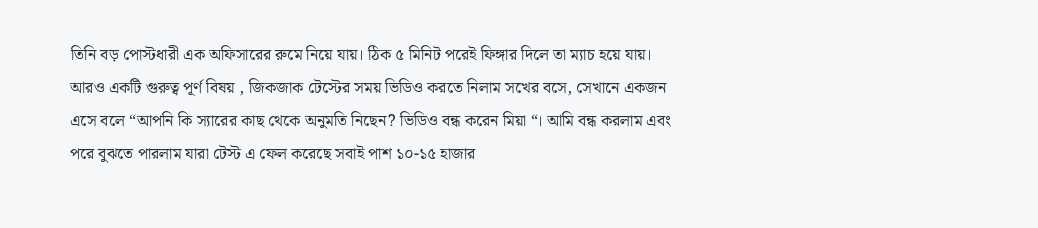তিনি বড় পোস্টধারী এক অফিসারের রুমে নিয়ে যায়। ঠিক ৫ মিনিট পরেই ফিঙ্গার দিলে তা ম্যাচ হয়ে যায়। আরও একটি গুরুত্ব পূর্ণ বিষয় , জিকজাক টেস্টের সময় ভিডিও করতে নিলাম সখের বসে, সেখানে একজন এসে বলে “আপনি কি স্যারের কাছ থেকে অনুমতি নিছেন? ভিডিও বন্ধ করেন মিয়া “। আমি বন্ধ করলাম এবং পরে বুঝতে পারলাম যারা টেস্ট এ ফেল করেছে সবাই পাশ ১০-১৫ হাজার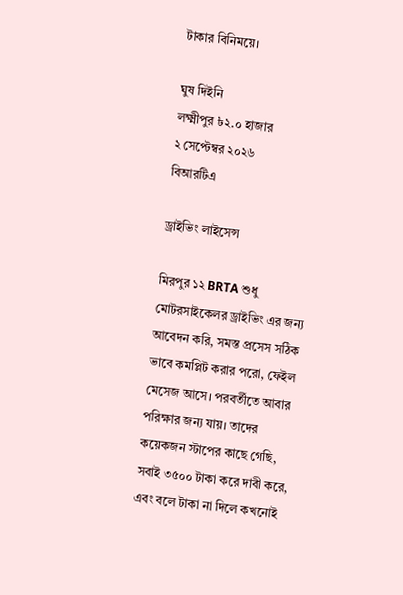টাকার বিনিময়ে।

ঘুষ দিইনি
লক্ষ্মীপুর ৳২.০ হাজার
২ সেপ্টেম্বর ২০২৬
বিআরটিএ

ড্রাইভিং লাইসেন্স

মিরপুর ১২ BRTA শুধু মোটরসাইকেলর ড্রাইভিং এর জন্য আবেদন করি, সমস্ত প্রসেস সঠিক ভাবে কমপ্লিট করার পরো, ফেইল মেসেজ আসে। পরবর্তীতে আবার পরিক্ষার জন্য যায়। তাদের কয়েকজন স্টাপের কাছে গেছি, সবাই ৩৫০০ টাকা করে দাবী করে, এবং বলে টাকা না দিলে কখনোই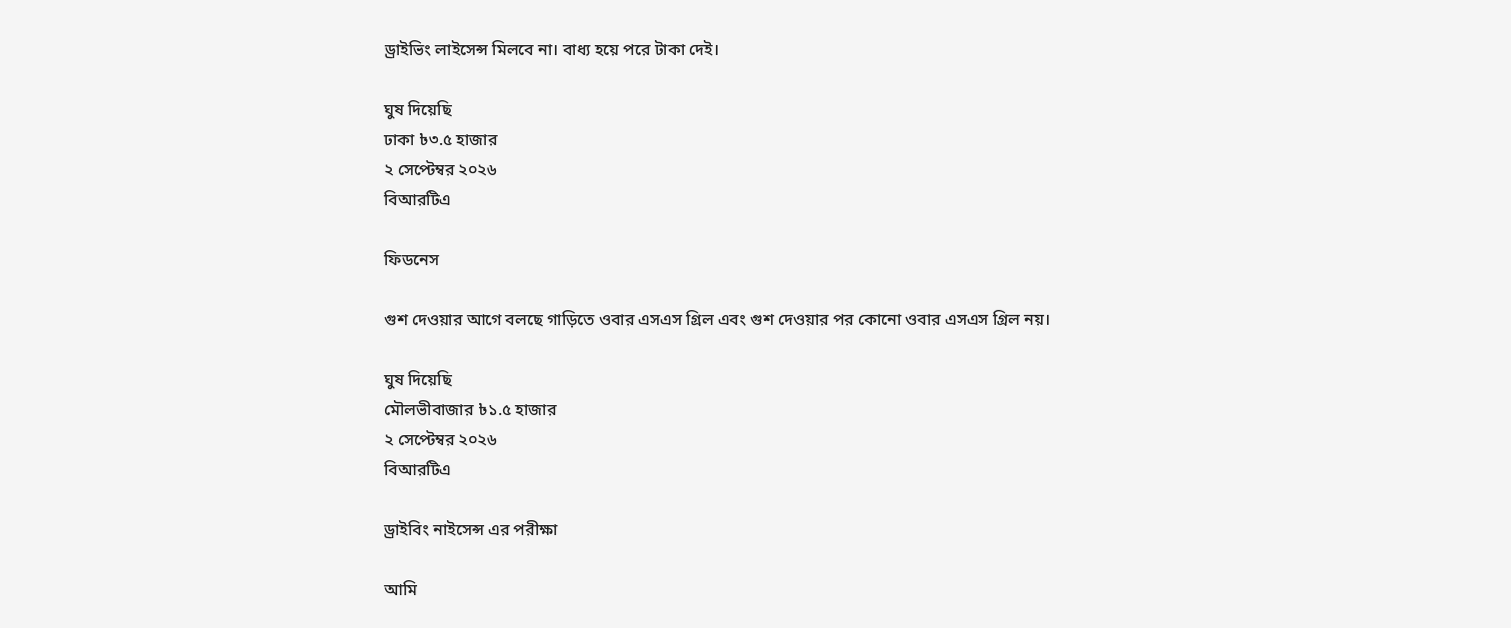ড্রাইভিং লাইসেন্স মিলবে না। বাধ্য হয়ে পরে টাকা দেই।

ঘুষ দিয়েছি
ঢাকা ৳৩.৫ হাজার
২ সেপ্টেম্বর ২০২৬
বিআরটিএ

ফিডনেস

গুশ দেওয়ার আগে বলছে গাড়িতে ওবার এসএস গ্রিল এবং গুশ দেওয়ার পর কোনো ওবার এসএস গ্রিল নয়।

ঘুষ দিয়েছি
মৌলভীবাজার ৳১.৫ হাজার
২ সেপ্টেম্বর ২০২৬
বিআরটিএ

ড্রাইবিং নাইসেন্স এর পরীক্ষা

আমি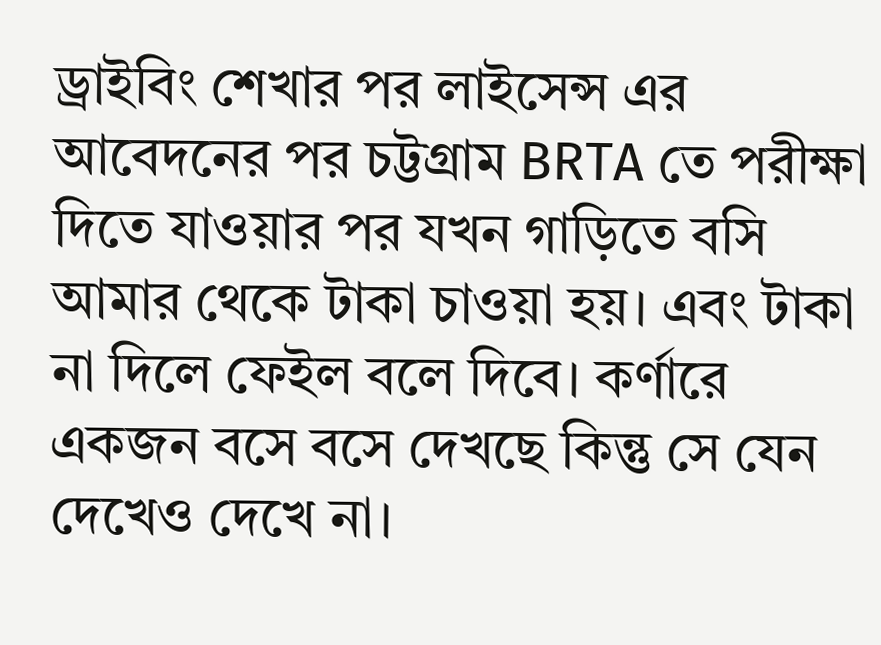ড্রাইবিং শেখার পর লাইসেন্স এর আবেদনের পর চট্টগ্রাম BRTA তে পরীক্ষা দিতে যাওয়ার পর যখন গাড়িতে বসি আমার থেকে টাকা চাওয়া হয়। এবং টাকা না দিলে ফেইল বলে দিবে। কর্ণারে একজন বসে বসে দেখছে কিন্তু সে যেন দেখেও দেখে না।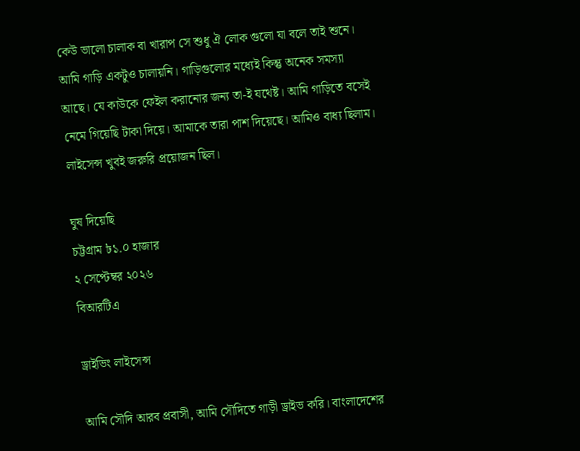কেউ ভালো চালাক বা খারাপ সে শুধু ঐ লোক গুলো যা বলে তাই শুনে। আমি গাড়ি একটুও চালায়নি। গাড়িগুলোর মধ্যেই কিন্তু অনেক সমস্যা আছে। যে কাউকে ফেইল করানোর জন্য তা-ই যথেষ্ট। আমি গাড়িতে বসেই নেমে গিয়েছি টাকা দিয়ে। আমাকে তারা পাশ দিয়েছে। আমিও বাধ্য ছিলাম। লাইসেন্স খুবই জরুরি প্রয়োজন ছিল।

ঘুষ দিয়েছি
চট্টগ্রাম ৳১.০ হাজার
২ সেপ্টেম্বর ২০২৬
বিআরটিএ

ড্রাইভিং লাইসেন্স

আমি সৌদি আরব প্রবাসী, আমি সৌদিতে গাড়ী ড্রাইভ করি। বাংলাদেশের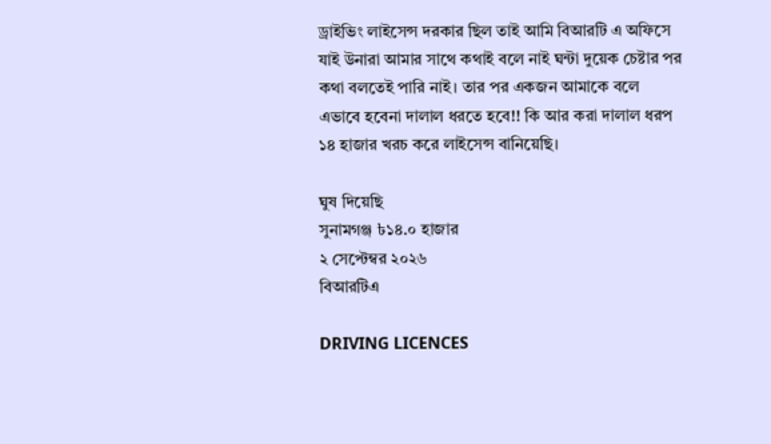ড্রাইভিং লাইসেন্স দরকার ছিল তাই আমি বিআরটি এ অফিসে যাই উনারা আমার সাথে কথাই বলে নাই ঘন্টা দুয়েক চেষ্টার পর কথা বলতেই পারি নাই। তার পর একজন আমাকে বলে এভাবে হবেনা দালাল ধরতে হবে!! কি আর করা দালাল ধরপ ১৪ হাজার খরচ করে লাইসেন্স বানিয়েছি।

ঘুষ দিয়েছি
সুনামগঞ্জ ৳১৪.০ হাজার
২ সেপ্টেম্বর ২০২৬
বিআরটিএ

DRIVING LICENCES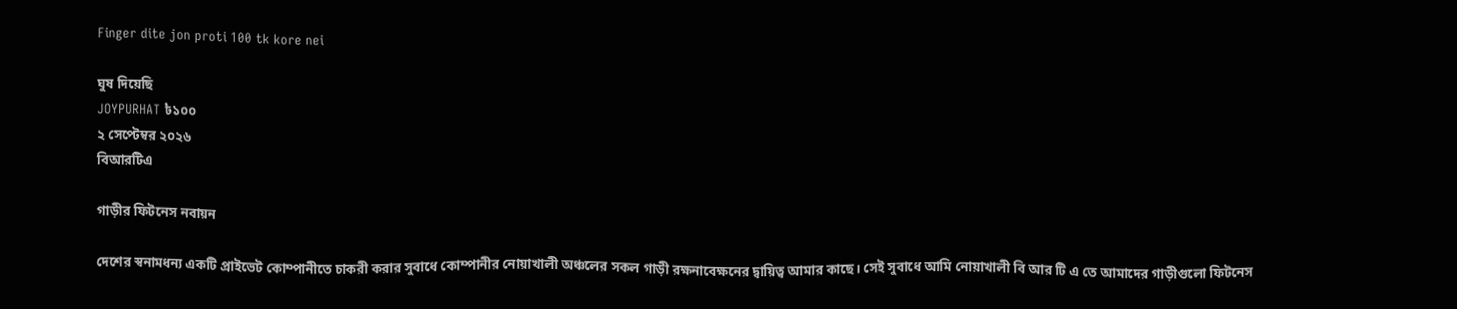Finger dite jon proti 100 tk kore nei

ঘুষ দিয়েছি
JOYPURHAT ৳১০০
২ সেপ্টেম্বর ২০২৬
বিআরটিএ

গাড়ীর ফিটনেস নবায়ন

দেশের স্বনামধন্য একটি প্রাইভেট কোম্পানীতে চাকরী করার সুবাধে কোম্পানীর নোয়াখালী অঞ্চলের সকল গাড়ী রক্ষনাবেক্ষনের দ্বায়িত্ব আমার কাছে। সেই সুবাধে আমি নোয়াখালী বি আর টি এ তে আমাদের গাড়ীগুলো ফিটনেস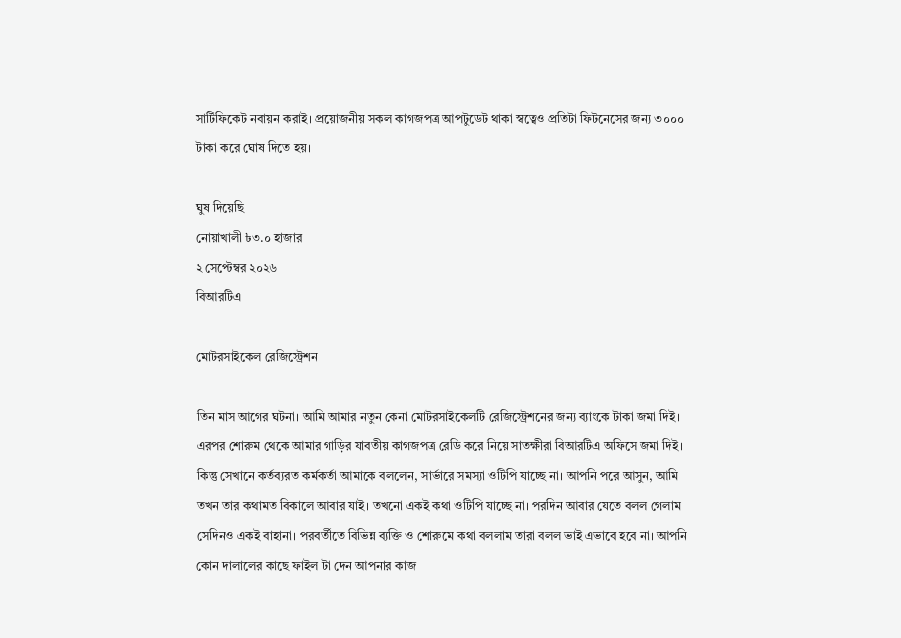সার্টিফিকেট নবায়ন করাই। প্রয়োজনীয় সকল কাগজপত্র আপটুডেট থাকা স্বত্বেও প্রতিটা ফিটনেসের জন্য ৩০০০ টাকা করে ঘোষ দিতে হয়।

ঘুষ দিয়েছি
নোয়াখালী ৳৩.০ হাজার
২ সেপ্টেম্বর ২০২৬
বিআরটিএ

মোটরসাইকেল রেজিস্ট্রেশন

তিন মাস আগের ঘটনা। আমি আমার নতুন কেনা মোটরসাইকেলটি রেজিস্ট্রেশনের জন্য ব্যাংকে টাকা জমা দিই। এরপর শোরুম থেকে আমার গাড়ির যাবতীয় কাগজপত্র রেডি করে নিয়ে সাতক্ষীরা বিআরটিএ অফিসে জমা দিই। কিন্তু সেখানে কর্তব্যরত কর্মকর্তা আমাকে বললেন, সার্ভারে সমস্যা ওটিপি যাচ্ছে না। আপনি পরে আসুন, আমি তখন তার কথামত বিকালে আবার যাই। তখনো একই কথা ওটিপি যাচ্ছে না। পরদিন আবার যেতে বলল গেলাম সেদিনও একই বাহানা। পরবর্তীতে বিভিন্ন ব্যক্তি ও শোরুমে কথা বললাম তারা বলল ভাই এভাবে হবে না। আপনি কোন দালালের কাছে ফাইল টা দেন আপনার কাজ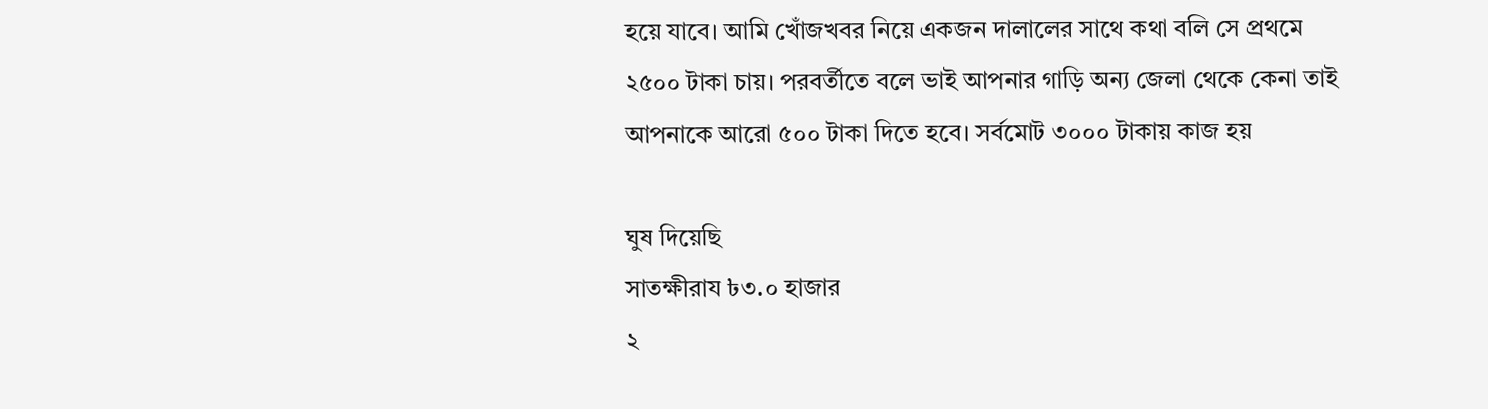হয়ে যাবে। আমি খোঁজখবর নিয়ে একজন দালালের সাথে কথা বলি সে প্রথমে ২৫০০ টাকা চায়। পরবর্তীতে বলে ভাই আপনার গাড়ি অন্য জেলা থেকে কেনা তাই আপনাকে আরো ৫০০ টাকা দিতে হবে। সর্বমোট ৩০০০ টাকায় কাজ হয়

ঘুষ দিয়েছি
সাতক্ষীরায ৳৩.০ হাজার
২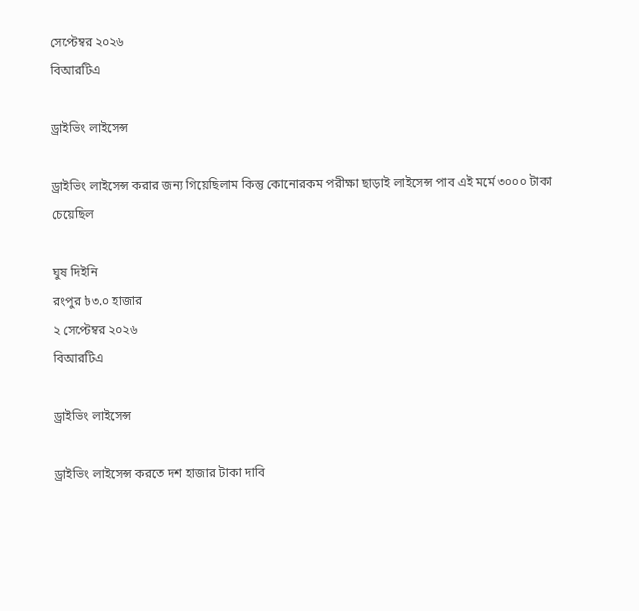সেপ্টেম্বর ২০২৬
বিআরটিএ

ড্রাইভিং লাইসেন্স

ড্রাইভিং লাইসেন্স করার জন্য গিয়েছিলাম কিন্তু কোনোরকম পরীক্ষা ছাড়াই লাইসেন্স পাব এই মর্মে ৩০০০ টাকা চেয়েছিল

ঘুষ দিইনি
রংপুর ৳৩.০ হাজার
২ সেপ্টেম্বর ২০২৬
বিআরটিএ

ড্রাইভিং লাইসেন্স

ড্রাইভিং লাইসেন্স করতে দশ হাজার টাকা দাবি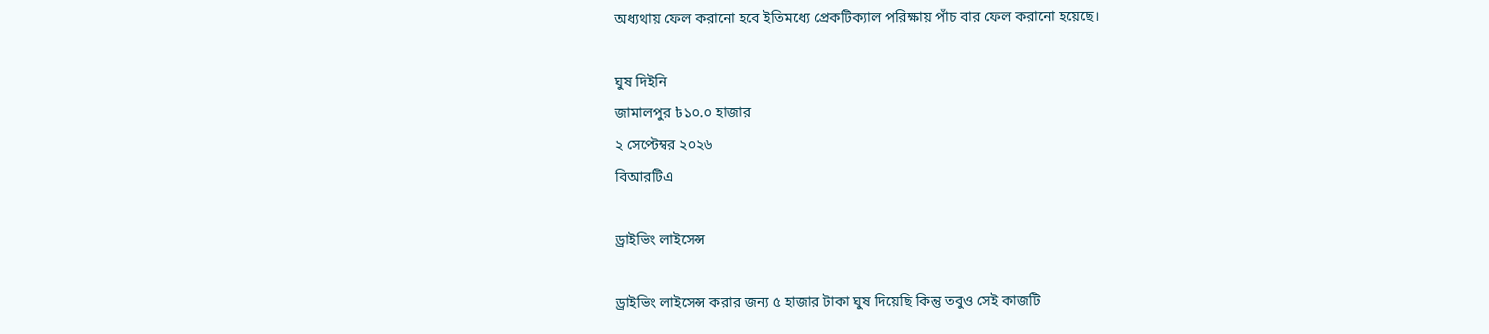অধ্যথায় ফেল করানো হবে ইতিমধ্যে প্রেকটিক্যাল পরিক্ষায় পাঁচ বার ফেল করানো হয়েছে।

ঘুষ দিইনি
জামালপুর ৳১০.০ হাজার
২ সেপ্টেম্বর ২০২৬
বিআরটিএ

ড্রাইভিং লাইসেন্স

ড্রাইভিং লাইসেন্স করার জন্য ৫ হাজার টাকা ঘুষ দিয়েছি কিন্তু তবুও সেই কাজটি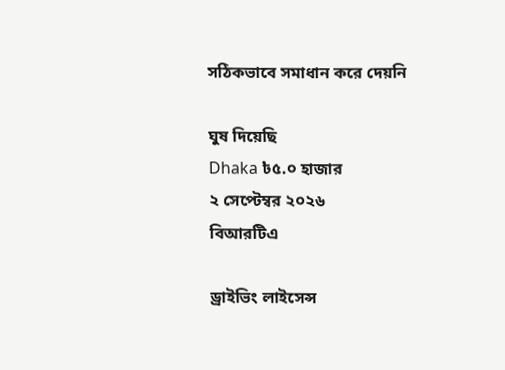সঠিকভাবে সমাধান করে দেয়নি

ঘুষ দিয়েছি
Dhaka ৳৫.০ হাজার
২ সেপ্টেম্বর ২০২৬
বিআরটিএ

ড্রাইভিং লাইসেন্স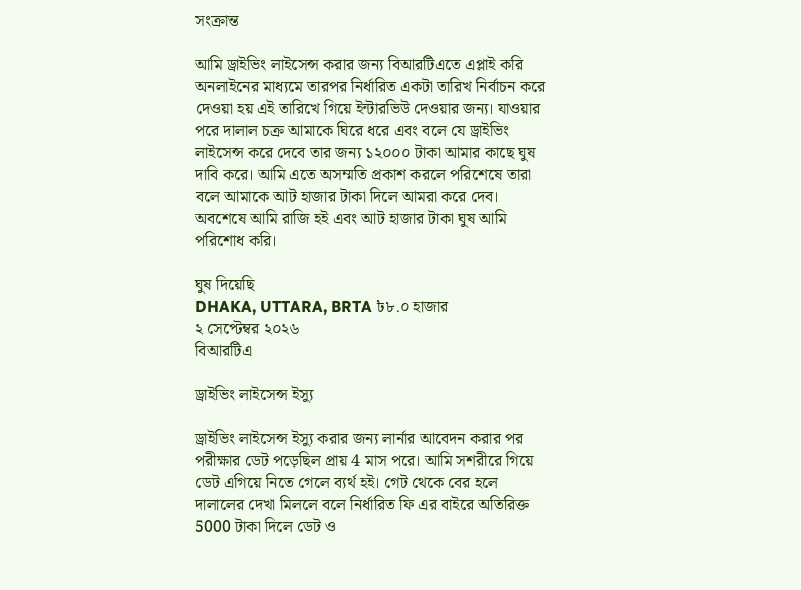সংক্রান্ত

আমি ড্রাইভিং লাইসেন্স করার জন্য বিআরটিএতে এপ্লাই করি অনলাইনের মাধ্যমে তারপর নির্ধারিত একটা তারিখ নির্বাচন করে দেওয়া হয় এই তারিখে গিয়ে ইন্টারভিউ দেওয়ার জন্য। যাওয়ার পরে দালাল চক্র আমাকে ঘিরে ধরে এবং বলে যে ড্রাইভিং লাইসেন্স করে দেবে তার জন্য ১২০০০ টাকা আমার কাছে ঘুষ দাবি করে। আমি এতে অসম্মতি প্রকাশ করলে পরিশেষে তারা বলে আমাকে আট হাজার টাকা দিলে আমরা করে দেব। অবশেষে আমি রাজি হই এবং আট হাজার টাকা ঘুষ আমি পরিশোধ করি।

ঘুষ দিয়েছি
DHAKA, UTTARA, BRTA ৳৮.০ হাজার
২ সেপ্টেম্বর ২০২৬
বিআরটিএ

ড্রাইভিং লাইসেন্স ইস্যু

ড্রাইভিং লাইসেন্স ইস্যু করার জন্য লার্নার আবেদন করার পর পরীক্ষার ডেট পড়েছিল প্রায় 4 মাস পরে। আমি সশরীরে গিয়ে ডেট এগিয়ে নিতে গেলে ব্যর্থ হই। গেট থেকে বের হলে দালালের দেখা মিললে বলে নির্ধারিত ফি এর বাইরে অতিরিক্ত 5000 টাকা দিলে ডেট ও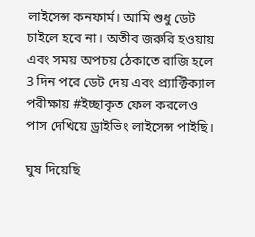লাইসেন্স কনফার্ম। আমি শুধু ডেট চাইলে হবে না। অতীব জরুরি হওয়ায় এবং সময় অপচয় ঠেকাতে রাজি হলে 3 দিন পরে ডেট দেয় এবং প্র্যাক্টিক্যাল পরীক্ষায় #ইচ্ছাকৃত ফেল করলেও পাস দেখিয়ে ড্রাইভিং লাইসেন্স পাইছি।

ঘুষ দিয়েছি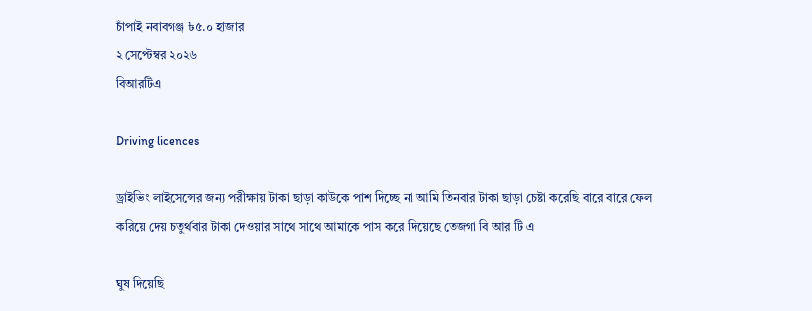চাঁপাই নবাবগঞ্জ ৳৫.০ হাজার
২ সেপ্টেম্বর ২০২৬
বিআরটিএ

Driving licences

ড্রাইভিং লাইসেন্সের জন্য পরীক্ষায় টাকা ছাড়া কাউকে পাশ দিচ্ছে না আমি তিনবার টাকা ছাড়া চেষ্টা করেছি বারে বারে ফেল করিয়ে দেয় চতুর্থবার টাকা দেওয়ার সাথে সাথে আমাকে পাস করে দিয়েছে তেজগা বি আর টি এ

ঘুষ দিয়েছি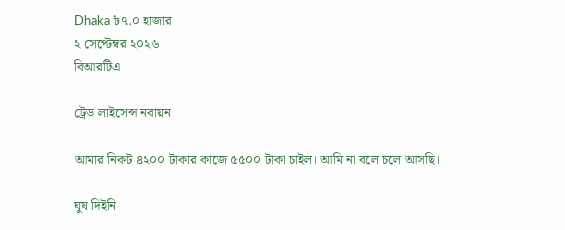Dhaka ৳৭.০ হাজার
২ সেপ্টেম্বর ২০২৬
বিআরটিএ

ট্রেড লাইসেন্স নবায়ন

আমার নিকট ৪২০০ টাকার কাজে ৫৫০০ টাকা চাইল। আমি না বলে চলে আসছি।

ঘুষ দিইনি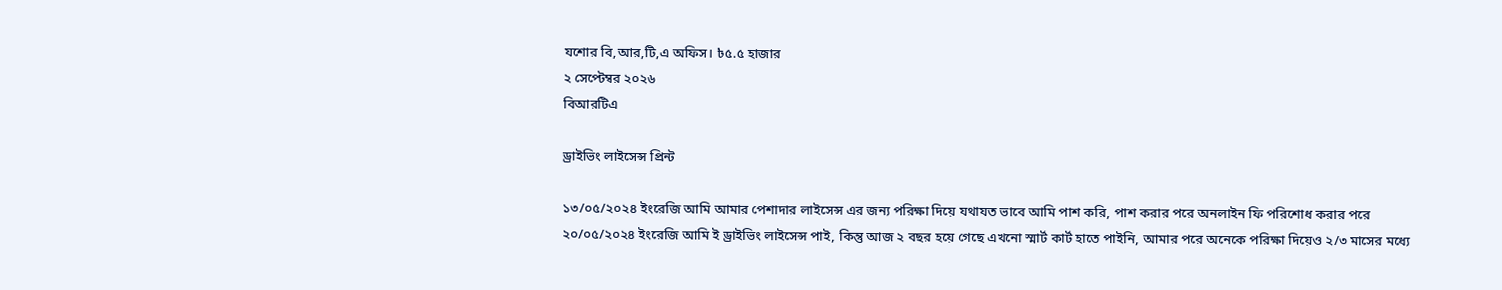যশোর বি,আর,টি,এ অফিস। ৳৫.৫ হাজার
২ সেপ্টেম্বর ২০২৬
বিআরটিএ

ড্রাইভিং লাইসেন্স প্রিন্ট

১৩/০৫/২০২৪ ইংরেজি আমি আমার পেশাদার লাইসেন্স এর জন্য পরিক্ষা দিয়ে যথাযত ভাবে আমি পাশ করি, পাশ করার পরে অনলাইন ফি পরিশোধ করার পরে ২০/০৫/২০২৪ ইংরেজি আমি ই ড্রাইভিং লাইসেন্স পাই, কিন্তু আজ ২ বছর হয়ে গেছে এখনো স্মার্ট কার্ট হাতে পাইনি, আমার পরে অনেকে পরিক্ষা দিয়েও ২/৩ মাসের মধ্যে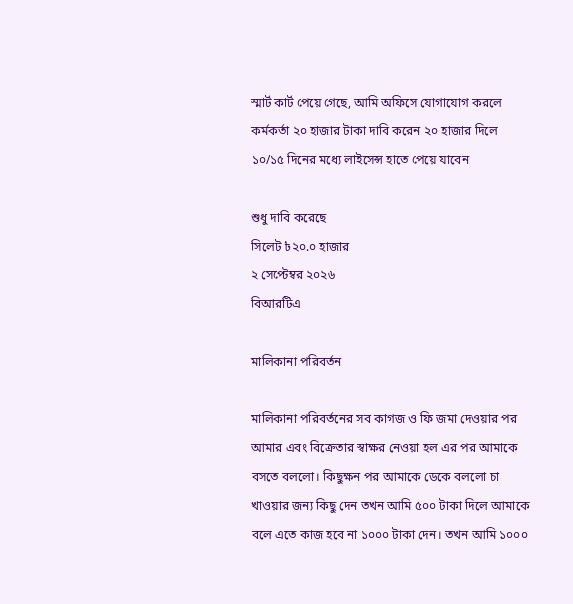স্মার্ট কার্ট পেয়ে গেছে, আমি অফিসে যোগাযোগ করলে কর্মকর্তা ২০ হাজার টাকা দাবি করেন ২০ হাজার দিলে ১০/১৫ দিনের মধ্যে লাইসেন্স হাতে পেয়ে যাবেন

শুধু দাবি করেছে
সিলেট ৳২০.০ হাজার
২ সেপ্টেম্বর ২০২৬
বিআরটিএ

মালিকানা পরিবর্তন

মালিকানা পরিবর্তনের সব কাগজ ও ফি জমা দেওয়ার পর আমার এবং বিক্রেতার স্বাক্ষর নেওয়া হল এর পর আমাকে বসতে বললো। কিছুক্ষন পর আমাকে ডেকে বললো চা খাওয়ার জন্য কিছু দেন তখন আমি ৫০০ টাকা দিলে আমাকে বলে এতে কাজ হবে না ১০০০ টাকা দেন। তখন আমি ১০০০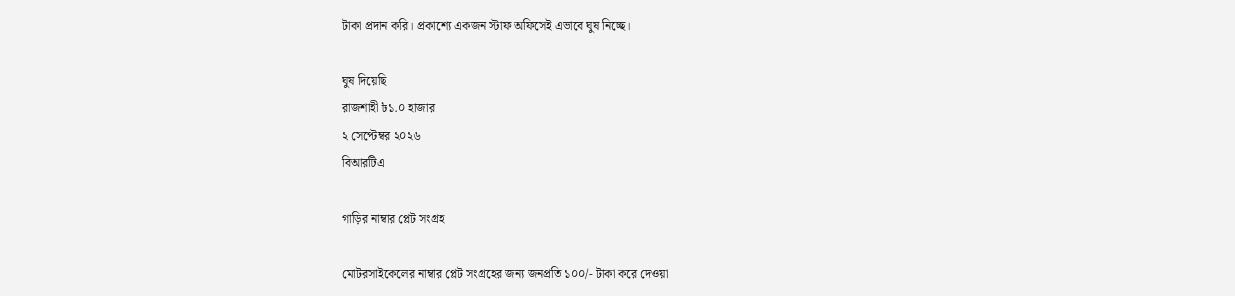টাকা প্রদান করি। প্রকাশ্যে একজন স্টাফ অফিসেই এভাবে ঘুষ নিচ্ছে।

ঘুষ দিয়েছি
রাজশাহী ৳১.০ হাজার
২ সেপ্টেম্বর ২০২৬
বিআরটিএ

গাড়ির নাম্বার প্লেট সংগ্রহ

মোটরসাইকেলের নাম্বার প্লেট সংগ্রহের জন্য জনপ্রতি ১০০/- টাকা করে দেওয়া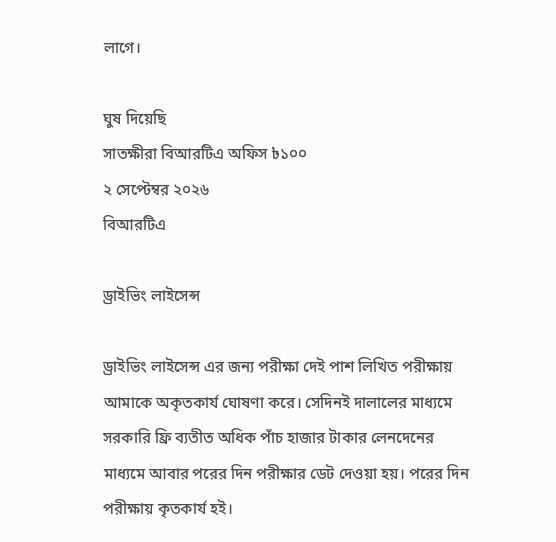লাগে।

ঘুষ দিয়েছি
সাতক্ষীরা বিআরটিএ অফিস ৳১০০
২ সেপ্টেম্বর ২০২৬
বিআরটিএ

ড্রাইভিং লাইসেন্স

ড্রাইভিং লাইসেন্স এর জন্য পরীক্ষা দেই পাশ লিখিত পরীক্ষায় আমাকে অকৃতকার্য ঘোষণা করে। সেদিনই দালালের মাধ্যমে সরকারি ফ্রি ব্যতীত অধিক পাঁচ হাজার টাকার লেনদেনের মাধ্যমে আবার পরের দিন পরীক্ষার ডেট দেওয়া হয়। পরের দিন পরীক্ষায় কৃতকার্য হই।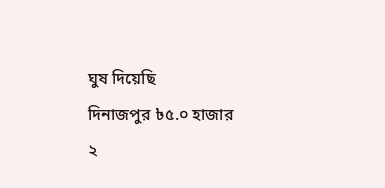ঘুষ দিয়েছি
দিনাজপুর ৳৫.০ হাজার
২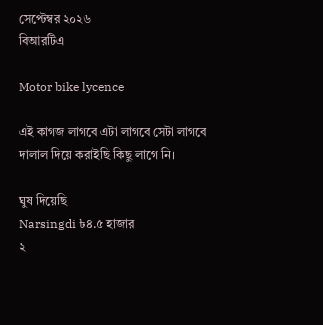সেপ্টেম্বর ২০২৬
বিআরটিএ

Motor bike lycence

এই কাগজ লাগবে এটা লাগবে সেটা লাগবে দালাল দিয়ে করাইছি কিছু লাগে নি।

ঘুষ দিয়েছি
Narsingdi ৳৪.৫ হাজার
২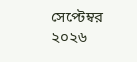সেপ্টেম্বর ২০২৬